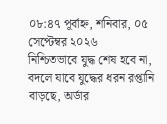০৮:৪৭ পূর্বাহ্ন, শনিবার, ০৫ সেপ্টেম্বর ২০২৬
নিশ্চিতভাবে যুদ্ধ শেষ হবে না, বদলে যাবে যুদ্ধের ধরন রপ্তানি বাড়ছে, অর্ডার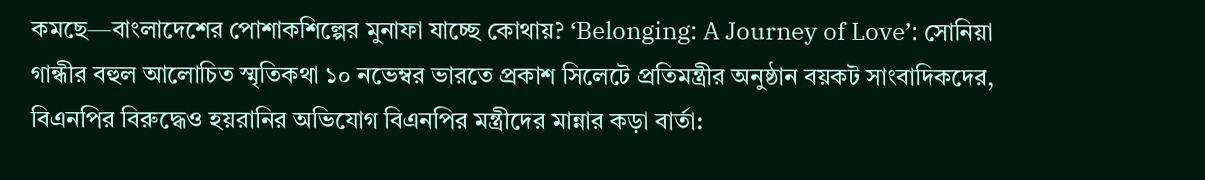কমছে—বাংলাদেশের পোশাকশিল্পের মুনাফা যাচ্ছে কোথায়? ‘Belonging: A Journey of Love’: সোনিয়া গান্ধীর বহুল আলোচিত স্মৃতিকথা ১০ নভেম্বর ভারতে প্রকাশ সিলেটে প্রতিমন্ত্রীর অনুষ্ঠান বয়কট সাংবাদিকদের, বিএনপির বিরুদ্ধেও হয়রানির অভিযোগ বিএনপির মন্ত্রীদের মান্নার কড়া বার্তা: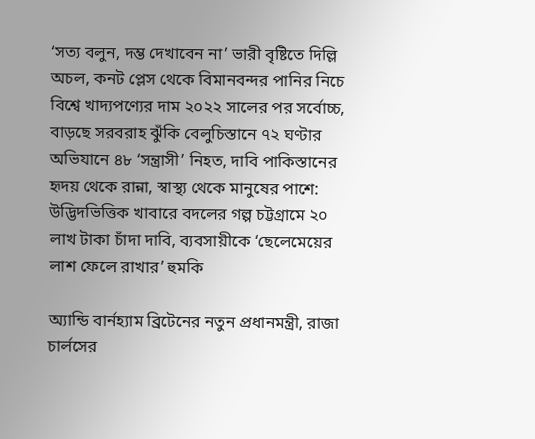‘সত্য বলুন, দম্ভ দেখাবেন না’ ভারী বৃষ্টিতে দিল্লি অচল, কনট প্লেস থেকে বিমানবন্দর পানির নিচে বিশ্বে খাদ্যপণ্যের দাম ২০২২ সালের পর সর্বোচ্চ, বাড়ছে সরবরাহ ঝুঁকি বেলুচিস্তানে ৭২ ঘণ্টার অভিযানে ৪৮ ‘সন্ত্রাসী’ নিহত, দাবি পাকিস্তানের হৃদয় থেকে রান্না, স্বাস্থ্য থেকে মানুষের পাশে: উদ্ভিদভিত্তিক খাবারে বদলের গল্প চট্টগ্রামে ২০ লাখ টাকা চাঁদা দাবি, ব্যবসায়ীকে ‘ছেলেমেয়ের লাশ ফেলে রাখার’ হুমকি

অ্যান্ডি বার্নহ্যাম ব্রিটেনের নতুন প্রধানমন্ত্রী, রাজা চার্লসের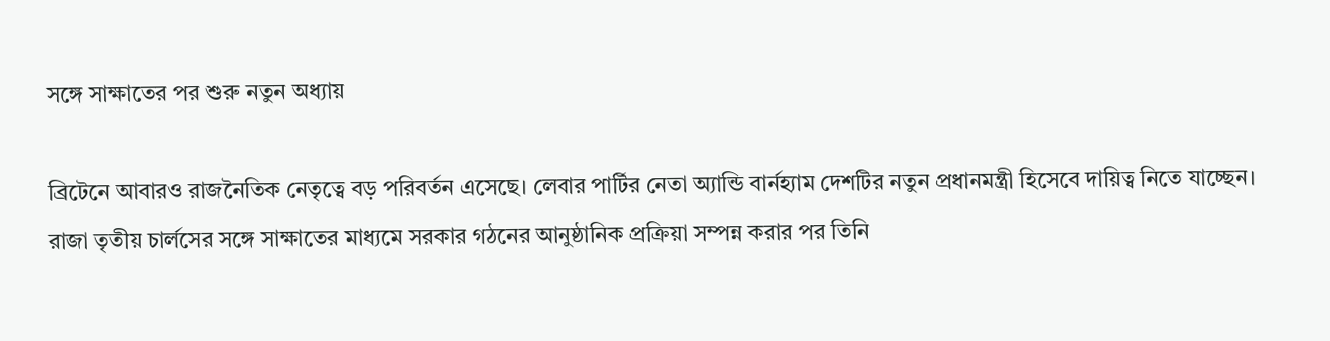সঙ্গে সাক্ষাতের পর শুরু নতুন অধ্যায়

ব্রিটেনে আবারও রাজনৈতিক নেতৃত্বে বড় পরিবর্তন এসেছে। লেবার পার্টির নেতা অ্যান্ডি বার্নহ্যাম দেশটির নতুন প্রধানমন্ত্রী হিসেবে দায়িত্ব নিতে যাচ্ছেন। রাজা তৃতীয় চার্লসের সঙ্গে সাক্ষাতের মাধ্যমে সরকার গঠনের আনুষ্ঠানিক প্রক্রিয়া সম্পন্ন করার পর তিনি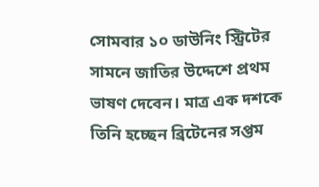সোমবার ১০ ডাউনিং স্ট্রিটের সামনে জাতির উদ্দেশে প্রথম ভাষণ দেবেন। মাত্র এক দশকে তিনি হচ্ছেন ব্রিটেনের সপ্তম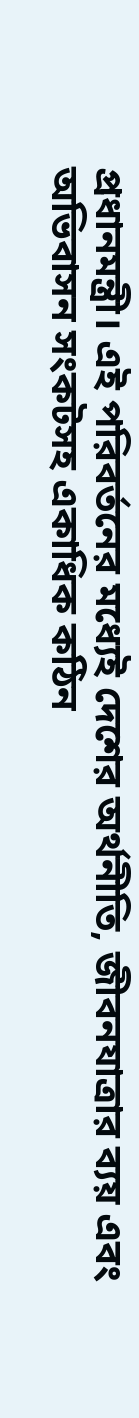প্রধানমন্ত্রী। এই পরিবর্তনের মধ্যেই দেশের অর্থনীতি, জীবনযাত্রার ব্যয় এবং অভিবাসন সংকটসহ একাধিক কঠিন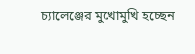চ্যালেঞ্জের মুখোমুখি হচ্ছেন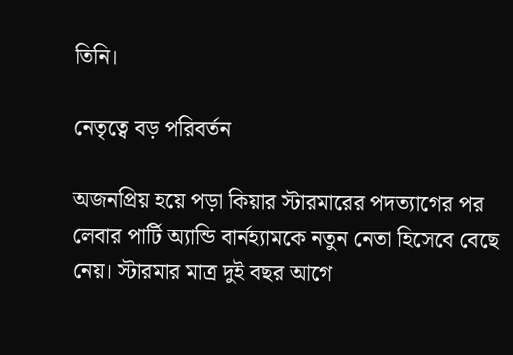তিনি।

নেতৃত্বে বড় পরিবর্তন

অজনপ্রিয় হয়ে পড়া কিয়ার স্টারমারের পদত্যাগের পর লেবার পার্টি অ্যান্ডি বার্নহ্যামকে নতুন নেতা হিসেবে বেছে নেয়। স্টারমার মাত্র দুই বছর আগে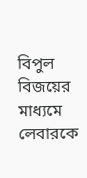বিপুল বিজয়ের মাধ্যমে লেবারকে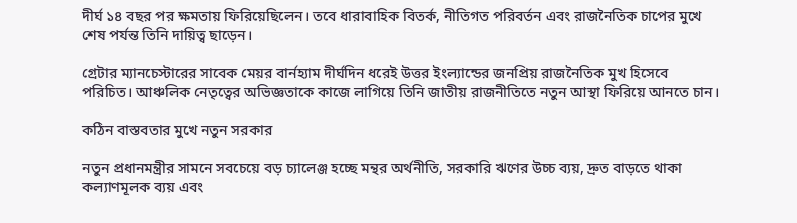দীর্ঘ ১৪ বছর পর ক্ষমতায় ফিরিয়েছিলেন। তবে ধারাবাহিক বিতর্ক, নীতিগত পরিবর্তন এবং রাজনৈতিক চাপের মুখে শেষ পর্যন্ত তিনি দায়িত্ব ছাড়েন।

গ্রেটার ম্যানচেস্টারের সাবেক মেয়র বার্নহ্যাম দীর্ঘদিন ধরেই উত্তর ইংল্যান্ডের জনপ্রিয় রাজনৈতিক মুখ হিসেবে পরিচিত। আঞ্চলিক নেতৃত্বের অভিজ্ঞতাকে কাজে লাগিয়ে তিনি জাতীয় রাজনীতিতে নতুন আস্থা ফিরিয়ে আনতে চান।

কঠিন বাস্তবতার মুখে নতুন সরকার

নতুন প্রধানমন্ত্রীর সামনে সবচেয়ে বড় চ্যালেঞ্জ হচ্ছে মন্থর অর্থনীতি, সরকারি ঋণের উচ্চ ব্যয়, দ্রুত বাড়তে থাকা কল্যাণমূলক ব্যয় এবং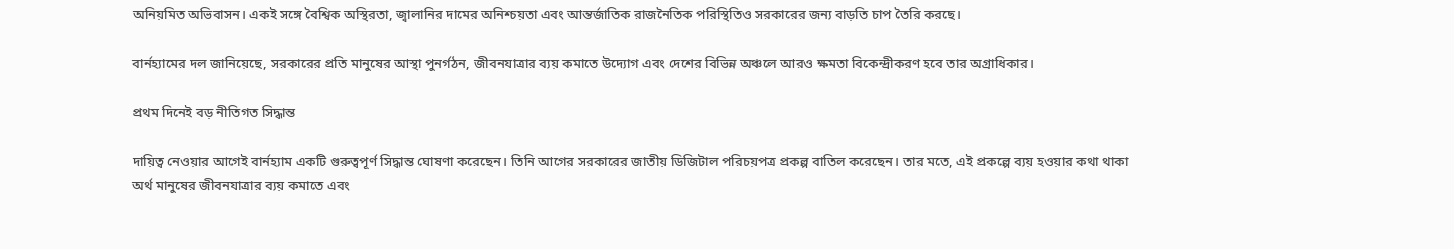অনিয়মিত অভিবাসন। একই সঙ্গে বৈশ্বিক অস্থিরতা, জ্বালানির দামের অনিশ্চয়তা এবং আন্তর্জাতিক রাজনৈতিক পরিস্থিতিও সরকারের জন্য বাড়তি চাপ তৈরি করছে।

বার্নহ্যামের দল জানিয়েছে, সরকারের প্রতি মানুষের আস্থা পুনর্গঠন, জীবনযাত্রার ব্যয় কমাতে উদ্যোগ এবং দেশের বিভিন্ন অঞ্চলে আরও ক্ষমতা বিকেন্দ্রীকরণ হবে তার অগ্রাধিকার।

প্রথম দিনেই বড় নীতিগত সিদ্ধান্ত

দায়িত্ব নেওয়ার আগেই বার্নহ্যাম একটি গুরুত্বপূর্ণ সিদ্ধান্ত ঘোষণা করেছেন। তিনি আগের সরকারের জাতীয় ডিজিটাল পরিচয়পত্র প্রকল্প বাতিল করেছেন। তার মতে, এই প্রকল্পে ব্যয় হওয়ার কথা থাকা অর্থ মানুষের জীবনযাত্রার ব্যয় কমাতে এবং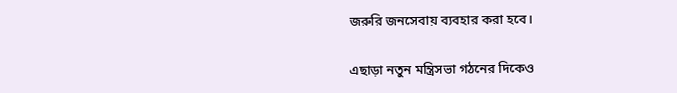জরুরি জনসেবায় ব্যবহার করা হবে।

এছাড়া নতুন মন্ত্রিসভা গঠনের দিকেও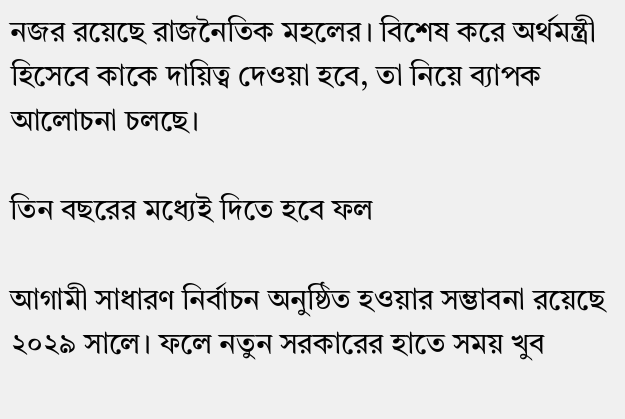নজর রয়েছে রাজনৈতিক মহলের। বিশেষ করে অর্থমন্ত্রী হিসেবে কাকে দায়িত্ব দেওয়া হবে, তা নিয়ে ব্যাপক আলোচনা চলছে।

তিন বছরের মধ্যেই দিতে হবে ফল

আগামী সাধারণ নির্বাচন অনুষ্ঠিত হওয়ার সম্ভাবনা রয়েছে ২০২৯ সালে। ফলে নতুন সরকারের হাতে সময় খুব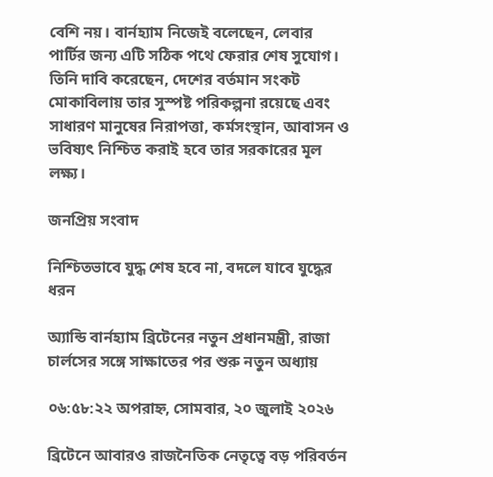বেশি নয়। বার্নহ্যাম নিজেই বলেছেন, লেবার পার্টির জন্য এটি সঠিক পথে ফেরার শেষ সুযোগ। তিনি দাবি করেছেন, দেশের বর্তমান সংকট মোকাবিলায় তার সুস্পষ্ট পরিকল্পনা রয়েছে এবং সাধারণ মানুষের নিরাপত্তা, কর্মসংস্থান, আবাসন ও ভবিষ্যৎ নিশ্চিত করাই হবে তার সরকারের মূল লক্ষ্য।

জনপ্রিয় সংবাদ

নিশ্চিতভাবে যুদ্ধ শেষ হবে না, বদলে যাবে যুদ্ধের ধরন

অ্যান্ডি বার্নহ্যাম ব্রিটেনের নতুন প্রধানমন্ত্রী, রাজা চার্লসের সঙ্গে সাক্ষাতের পর শুরু নতুন অধ্যায়

০৬:৫৮:২২ অপরাহ্ন, সোমবার, ২০ জুলাই ২০২৬

ব্রিটেনে আবারও রাজনৈতিক নেতৃত্বে বড় পরিবর্তন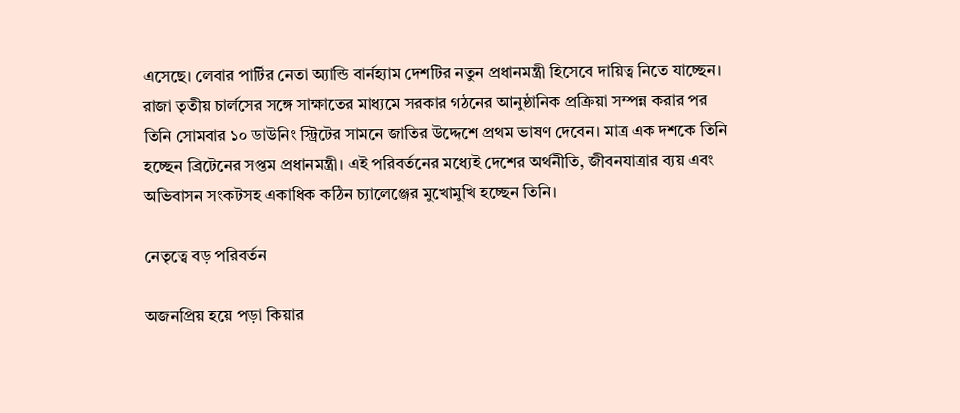এসেছে। লেবার পার্টির নেতা অ্যান্ডি বার্নহ্যাম দেশটির নতুন প্রধানমন্ত্রী হিসেবে দায়িত্ব নিতে যাচ্ছেন। রাজা তৃতীয় চার্লসের সঙ্গে সাক্ষাতের মাধ্যমে সরকার গঠনের আনুষ্ঠানিক প্রক্রিয়া সম্পন্ন করার পর তিনি সোমবার ১০ ডাউনিং স্ট্রিটের সামনে জাতির উদ্দেশে প্রথম ভাষণ দেবেন। মাত্র এক দশকে তিনি হচ্ছেন ব্রিটেনের সপ্তম প্রধানমন্ত্রী। এই পরিবর্তনের মধ্যেই দেশের অর্থনীতি, জীবনযাত্রার ব্যয় এবং অভিবাসন সংকটসহ একাধিক কঠিন চ্যালেঞ্জের মুখোমুখি হচ্ছেন তিনি।

নেতৃত্বে বড় পরিবর্তন

অজনপ্রিয় হয়ে পড়া কিয়ার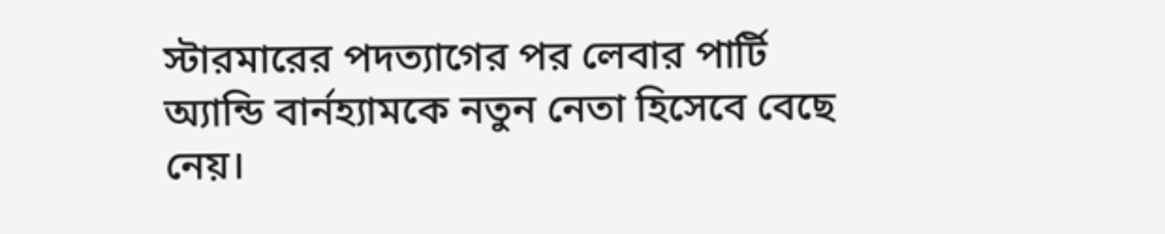স্টারমারের পদত্যাগের পর লেবার পার্টি অ্যান্ডি বার্নহ্যামকে নতুন নেতা হিসেবে বেছে নেয়।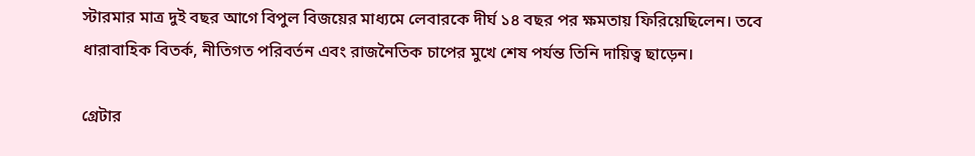স্টারমার মাত্র দুই বছর আগে বিপুল বিজয়ের মাধ্যমে লেবারকে দীর্ঘ ১৪ বছর পর ক্ষমতায় ফিরিয়েছিলেন। তবে ধারাবাহিক বিতর্ক, নীতিগত পরিবর্তন এবং রাজনৈতিক চাপের মুখে শেষ পর্যন্ত তিনি দায়িত্ব ছাড়েন।

গ্রেটার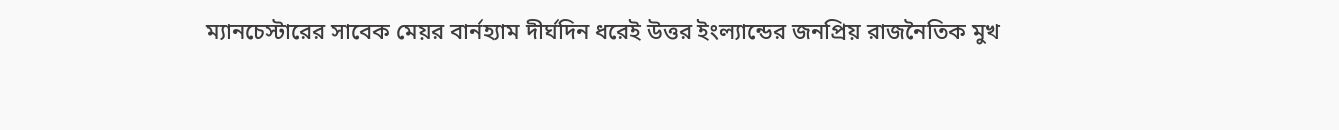ম্যানচেস্টারের সাবেক মেয়র বার্নহ্যাম দীর্ঘদিন ধরেই উত্তর ইংল্যান্ডের জনপ্রিয় রাজনৈতিক মুখ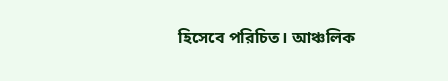হিসেবে পরিচিত। আঞ্চলিক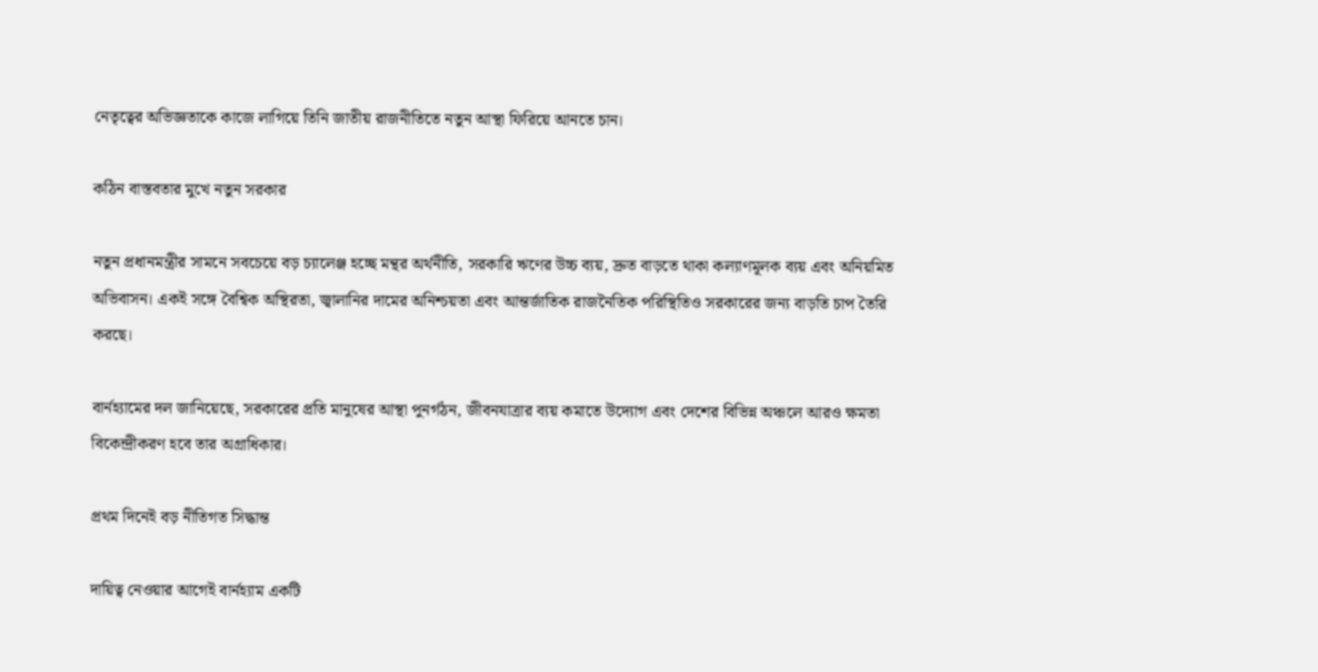নেতৃত্বের অভিজ্ঞতাকে কাজে লাগিয়ে তিনি জাতীয় রাজনীতিতে নতুন আস্থা ফিরিয়ে আনতে চান।

কঠিন বাস্তবতার মুখে নতুন সরকার

নতুন প্রধানমন্ত্রীর সামনে সবচেয়ে বড় চ্যালেঞ্জ হচ্ছে মন্থর অর্থনীতি, সরকারি ঋণের উচ্চ ব্যয়, দ্রুত বাড়তে থাকা কল্যাণমূলক ব্যয় এবং অনিয়মিত অভিবাসন। একই সঙ্গে বৈশ্বিক অস্থিরতা, জ্বালানির দামের অনিশ্চয়তা এবং আন্তর্জাতিক রাজনৈতিক পরিস্থিতিও সরকারের জন্য বাড়তি চাপ তৈরি করছে।

বার্নহ্যামের দল জানিয়েছে, সরকারের প্রতি মানুষের আস্থা পুনর্গঠন, জীবনযাত্রার ব্যয় কমাতে উদ্যোগ এবং দেশের বিভিন্ন অঞ্চলে আরও ক্ষমতা বিকেন্দ্রীকরণ হবে তার অগ্রাধিকার।

প্রথম দিনেই বড় নীতিগত সিদ্ধান্ত

দায়িত্ব নেওয়ার আগেই বার্নহ্যাম একটি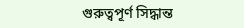গুরুত্বপূর্ণ সিদ্ধান্ত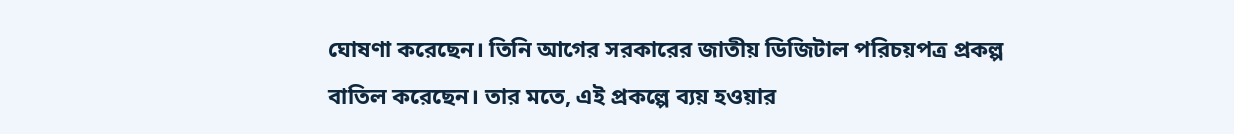ঘোষণা করেছেন। তিনি আগের সরকারের জাতীয় ডিজিটাল পরিচয়পত্র প্রকল্প বাতিল করেছেন। তার মতে, এই প্রকল্পে ব্যয় হওয়ার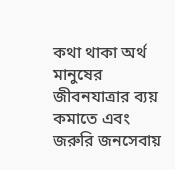কথা থাকা অর্থ মানুষের জীবনযাত্রার ব্যয় কমাতে এবং জরুরি জনসেবায়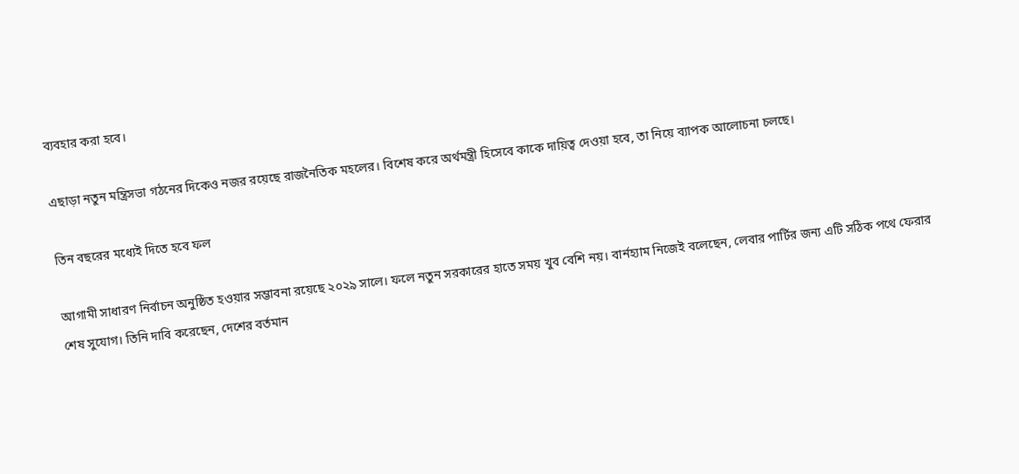ব্যবহার করা হবে।

এছাড়া নতুন মন্ত্রিসভা গঠনের দিকেও নজর রয়েছে রাজনৈতিক মহলের। বিশেষ করে অর্থমন্ত্রী হিসেবে কাকে দায়িত্ব দেওয়া হবে, তা নিয়ে ব্যাপক আলোচনা চলছে।

তিন বছরের মধ্যেই দিতে হবে ফল

আগামী সাধারণ নির্বাচন অনুষ্ঠিত হওয়ার সম্ভাবনা রয়েছে ২০২৯ সালে। ফলে নতুন সরকারের হাতে সময় খুব বেশি নয়। বার্নহ্যাম নিজেই বলেছেন, লেবার পার্টির জন্য এটি সঠিক পথে ফেরার শেষ সুযোগ। তিনি দাবি করেছেন, দেশের বর্তমান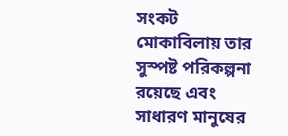সংকট মোকাবিলায় তার সুস্পষ্ট পরিকল্পনা রয়েছে এবং সাধারণ মানুষের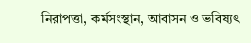নিরাপত্তা, কর্মসংস্থান, আবাসন ও ভবিষ্যৎ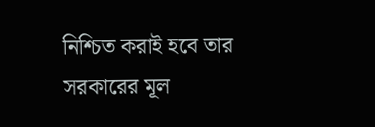নিশ্চিত করাই হবে তার সরকারের মূল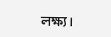লক্ষ্য।